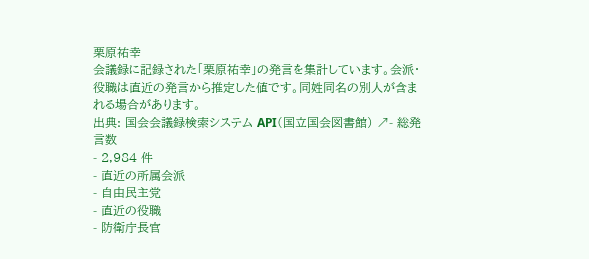栗原祐幸
会議録に記録された「栗原祐幸」の発言を集計しています。会派・役職は直近の発言から推定した値です。同姓同名の別人が含まれる場合があります。
出典: 国会会議録検索システム API(国立国会図書館) ↗- 総発言数
- 2,984 件
- 直近の所属会派
- 自由民主党
- 直近の役職
- 防衛庁長官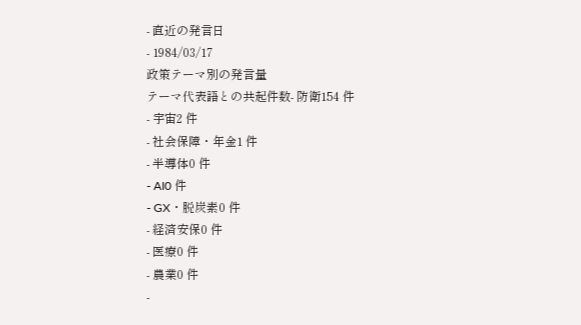- 直近の発言日
- 1984/03/17
政策テーマ別の発言量
テーマ代表語との共起件数- 防衛154 件
- 宇宙2 件
- 社会保障・年金1 件
- 半導体0 件
- AI0 件
- GX・脱炭素0 件
- 経済安保0 件
- 医療0 件
- 農業0 件
-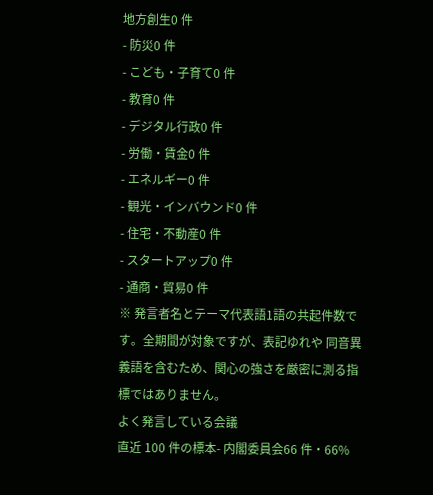地方創生0 件
- 防災0 件
- こども・子育て0 件
- 教育0 件
- デジタル行政0 件
- 労働・賃金0 件
- エネルギー0 件
- 観光・インバウンド0 件
- 住宅・不動産0 件
- スタートアップ0 件
- 通商・貿易0 件
※ 発言者名とテーマ代表語1語の共起件数です。全期間が対象ですが、表記ゆれや 同音異義語を含むため、関心の強さを厳密に測る指標ではありません。
よく発言している会議
直近 100 件の標本- 内閣委員会66 件・66%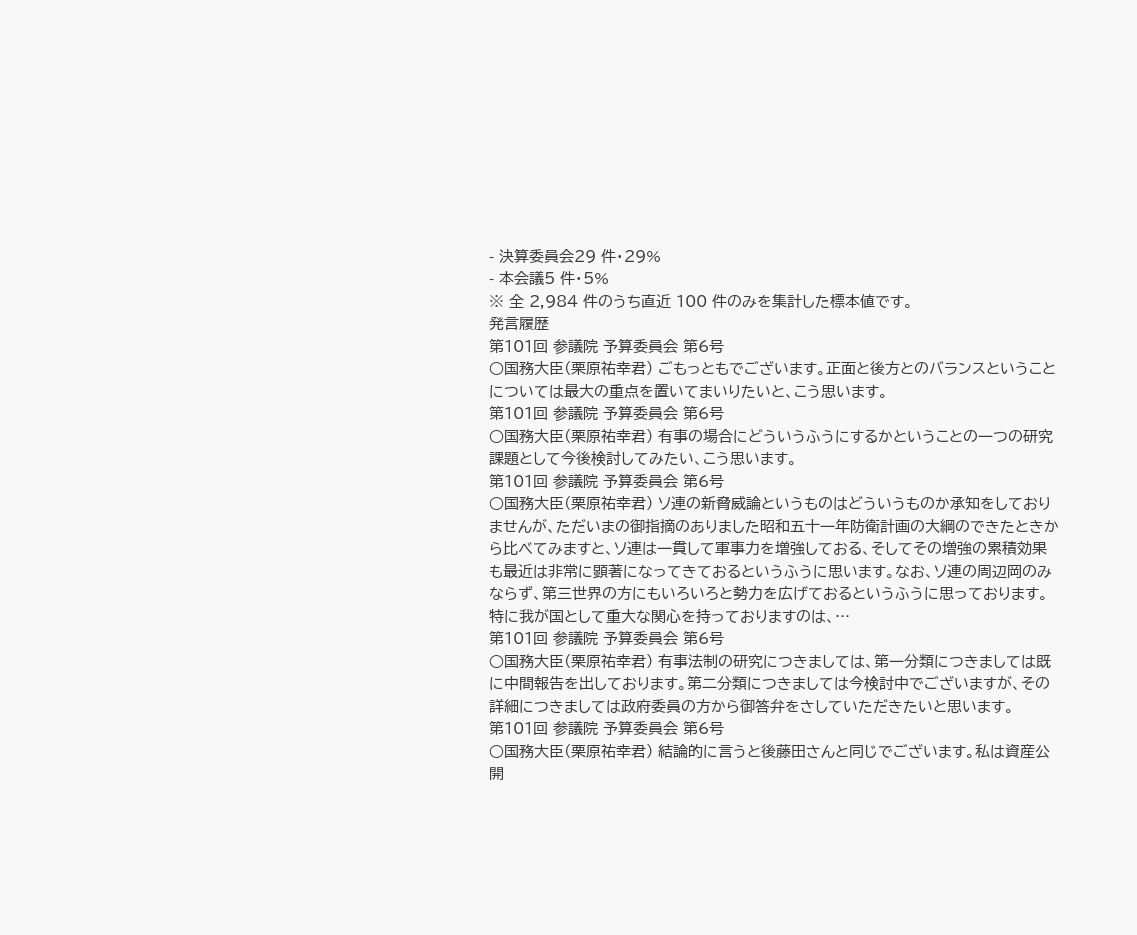- 決算委員会29 件・29%
- 本会議5 件・5%
※ 全 2,984 件のうち直近 100 件のみを集計した標本値です。
発言履歴
第101回 参議院 予算委員会 第6号
○国務大臣(栗原祐幸君) ごもっともでございます。正面と後方とのバランスということについては最大の重点を置いてまいりたいと、こう思います。
第101回 参議院 予算委員会 第6号
○国務大臣(栗原祐幸君) 有事の場合にどういうふうにするかということの一つの研究課題として今後検討してみたい、こう思います。
第101回 参議院 予算委員会 第6号
○国務大臣(栗原祐幸君) ソ連の新脅威論というものはどういうものか承知をしておりませんが、ただいまの御指摘のありました昭和五十一年防衛計画の大綱のできたときから比べてみますと、ソ連は一貫して軍事力を増強しておる、そしてその増強の累積効果も最近は非常に顕著になってきておるというふうに思います。なお、ソ連の周辺岡のみならず、第三世界の方にもいろいろと勢力を広げておるというふうに思っております。特に我が国として重大な関心を持っておりますのは、…
第101回 参議院 予算委員会 第6号
○国務大臣(栗原祐幸君) 有事法制の研究につきましては、第一分類につきましては既に中間報告を出しております。第二分類につきましては今検討中でございますが、その詳細につきましては政府委員の方から御答弁をさしていただきたいと思います。
第101回 参議院 予算委員会 第6号
○国務大臣(栗原祐幸君) 結論的に言うと後藤田さんと同じでございます。私は資産公開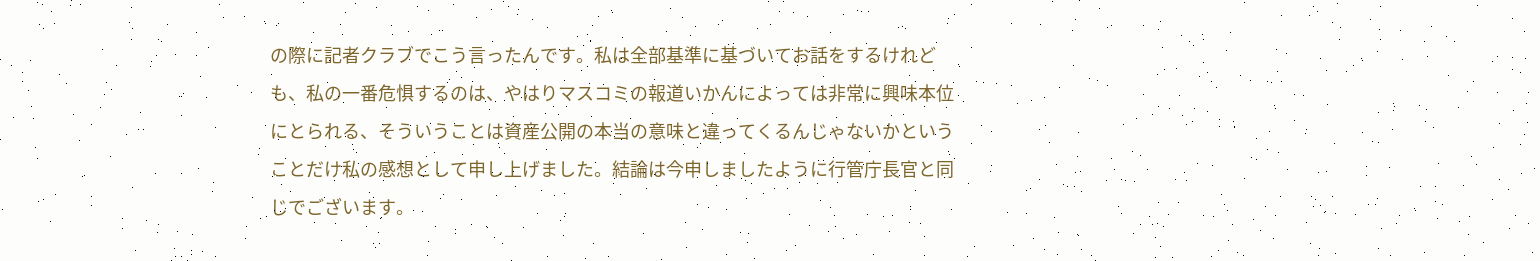の際に記者クラブでこう言ったんです。私は全部基準に基づいてお話をするけれども、私の一番危惧するのは、やはりマスコミの報道いかんによっては非常に興味本位にとられる、そういうことは資産公開の本当の意味と違ってくるんじゃないかということだけ私の感想として申し上げました。結論は今申しましたように行管庁長官と同じでございます。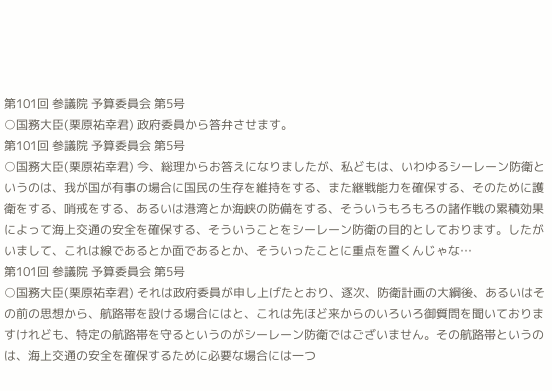第101回 参議院 予算委員会 第5号
○国務大臣(栗原祐幸君) 政府委員から答弁させます。
第101回 参議院 予算委員会 第5号
○国務大臣(栗原祐幸君) 今、総理からお答えになりましたが、私どもは、いわゆるシーレーン防衛というのは、我が国が有事の場合に国民の生存を維持をする、また継戦能力を確保する、そのために護衛をする、哨戒をする、あるいは港湾とか海峡の防備をする、そういうもろもろの諸作戦の累積効果によって海上交通の安全を確保する、そういうことをシーレーン防衛の目的としております。したがいまして、これは線であるとか面であるとか、そういったことに重点を置くんじゃな…
第101回 参議院 予算委員会 第5号
○国務大臣(栗原祐幸君) それは政府委員が申し上げたとおり、逐次、防衛計画の大綱後、あるいはその前の思想から、航路帯を設ける場合にはと、これは先ほど来からのいろいろ御質問を聞いておりますけれども、特定の航路帯を守るというのがシーレーン防衛ではございません。その航路帯というのは、海上交通の安全を確保するために必要な場合には一つ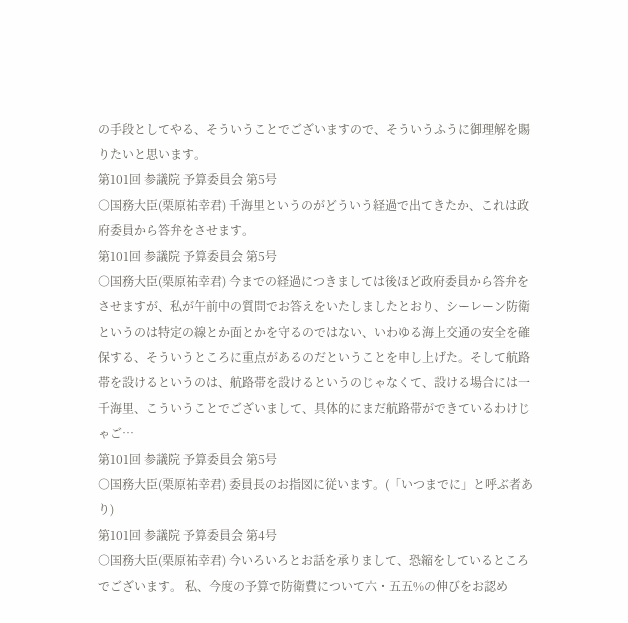の手段としてやる、そういうことでございますので、そういうふうに御理解を賜りたいと思います。
第101回 参議院 予算委員会 第5号
○国務大臣(栗原祐幸君) 千海里というのがどういう経過で出てきたか、これは政府委員から答弁をさせます。
第101回 参議院 予算委員会 第5号
○国務大臣(栗原祐幸君) 今までの経過につきましては後ほど政府委員から答弁をさせますが、私が午前中の質問でお答えをいたしましたとおり、シーレーン防衛というのは特定の線とか面とかを守るのではない、いわゆる海上交通の安全を確保する、そういうところに重点があるのだということを申し上げた。そして航路帯を設けるというのは、航路帯を設けるというのじゃなくて、設ける場合には一千海里、こういうことでございまして、具体的にまだ航路帯ができているわけじゃご…
第101回 参議院 予算委員会 第5号
○国務大臣(栗原祐幸君) 委員長のお指図に従います。(「いつまでに」と呼ぶ者あり)
第101回 参議院 予算委員会 第4号
○国務大臣(栗原祐幸君) 今いろいろとお話を承りまして、恐縮をしているところでございます。 私、今度の予算で防衛費について六・五五%の伸びをお認め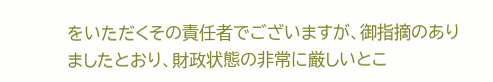をいただくその責任者でございますが、御指摘のありましたとおり、財政状態の非常に厳しいとこ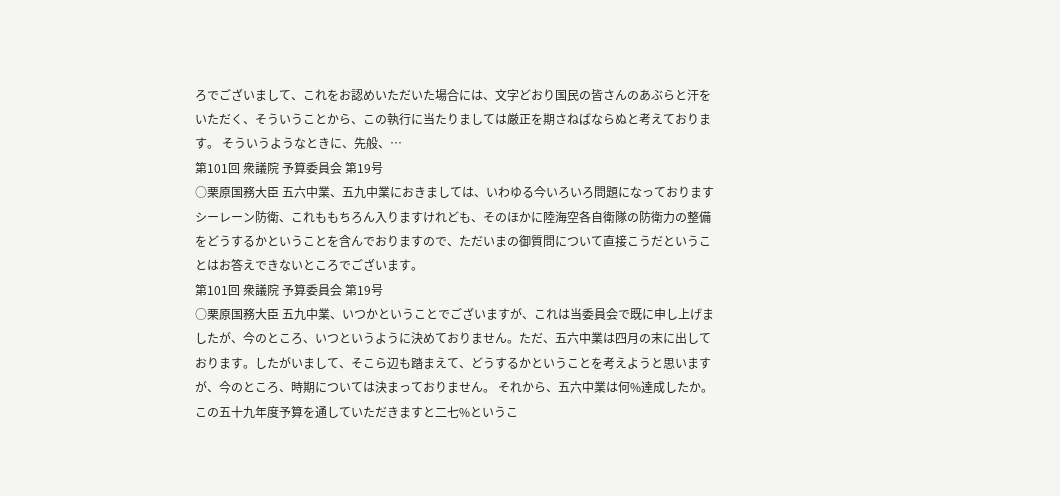ろでございまして、これをお認めいただいた場合には、文字どおり国民の皆さんのあぶらと汗をいただく、そういうことから、この執行に当たりましては厳正を期さねばならぬと考えております。 そういうようなときに、先般、…
第101回 衆議院 予算委員会 第19号
○栗原国務大臣 五六中業、五九中業におきましては、いわゆる今いろいろ問題になっておりますシーレーン防衛、これももちろん入りますけれども、そのほかに陸海空各自衛隊の防衛力の整備をどうするかということを含んでおりますので、ただいまの御質問について直接こうだということはお答えできないところでございます。
第101回 衆議院 予算委員会 第19号
○栗原国務大臣 五九中業、いつかということでございますが、これは当委員会で既に申し上げましたが、今のところ、いつというように決めておりません。ただ、五六中業は四月の末に出しております。したがいまして、そこら辺も踏まえて、どうするかということを考えようと思いますが、今のところ、時期については決まっておりません。 それから、五六中業は何%達成したか。この五十九年度予算を通していただきますと二七%というこ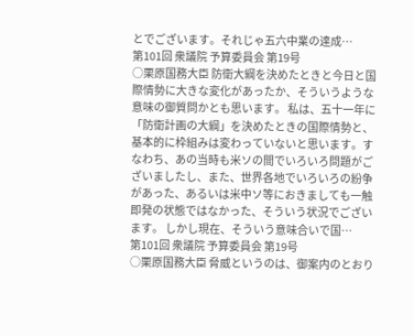とでございます。それじゃ五六中業の達成…
第101回 衆議院 予算委員会 第19号
○栗原国務大臣 防衛大綱を決めたときと今日と国際情勢に大きな変化があったか、そういうような意味の御質問かとも思います。 私は、五十一年に「防衛計画の大綱」を決めたときの国際情勢と、基本的に枠組みは変わっていないと思います。すなわち、あの当時も米ソの間でいろいろ問題がございましたし、また、世界各地でいろいろの紛争があった、あるいは米中ソ等におきましても一触即発の状態ではなかった、そういう状況でございます。 しかし現在、そういう意味合いで国…
第101回 衆議院 予算委員会 第19号
○栗原国務大臣 脅威というのは、御案内のとおり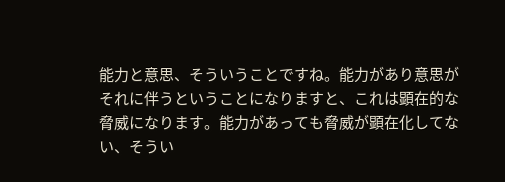能力と意思、そういうことですね。能力があり意思がそれに伴うということになりますと、これは顕在的な脅威になります。能力があっても脅威が顕在化してない、そうい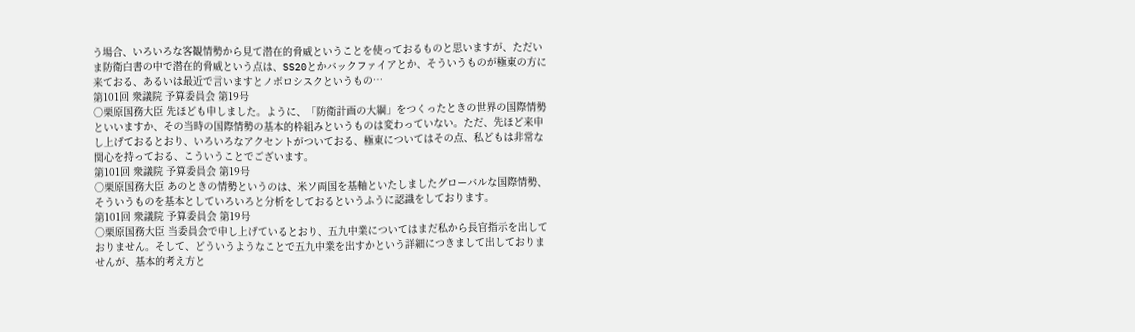う場合、いろいろな客観情勢から見て潜在的脅威ということを使っておるものと思いますが、ただいま防衛白書の中で潜在的脅威という点は、SS20とかバックファイアとか、そういうものが極東の方に来ておる、あるいは最近で言いますとノボロシスクというもの…
第101回 衆議院 予算委員会 第19号
○栗原国務大臣 先ほども申しました。ように、「防衛計画の大綱」をつくったときの世界の国際情勢といいますか、その当時の国際情勢の基本的枠組みというものは変わっていない。ただ、先ほど来申し上げておるとおり、いろいろなアクセントがついておる、極東についてはその点、私どもは非常な関心を持っておる、こういうことでございます。
第101回 衆議院 予算委員会 第19号
○栗原国務大臣 あのときの情勢というのは、米ソ両国を基軸といたしましたグローバルな国際情勢、そういうものを基本としていろいろと分析をしておるというふうに認識をしております。
第101回 衆議院 予算委員会 第19号
○栗原国務大臣 当委員会で申し上げているとおり、五九中業についてはまだ私から長官指示を出しておりません。そして、どういうようなことで五九中業を出すかという詳細につきまして出しておりませんが、基本的考え方と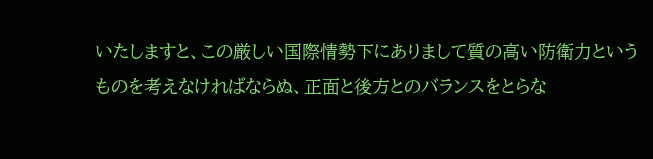いたしますと、この厳しい国際情勢下にありまして質の高い防衛力というものを考えなければならぬ、正面と後方とのバランスをとらな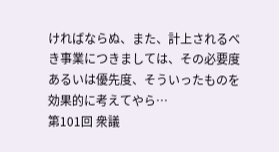ければならぬ、また、計上されるべき事業につきましては、その必要度あるいは優先度、そういったものを効果的に考えてやら…
第101回 衆議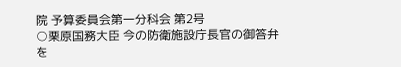院 予算委員会第一分科会 第2号
○栗原国務大臣 今の防衛施設庁長官の御答弁を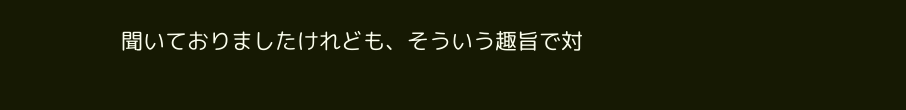聞いておりましたけれども、そういう趣旨で対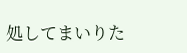処してまいりた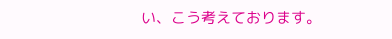い、こう考えております。